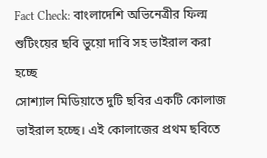Fact Check: বাংলাদেশি অভিনেত্রীর ফিল্ম শুটিংয়ের ছবি ভুয়ো দাবি সহ ভাইরাল করা হচ্ছে
সোশ্যাল মিডিয়াতে দুটি ছবির একটি কোলাজ ভাইরাল হচ্ছে। এই কোলাজের প্রথম ছবিতে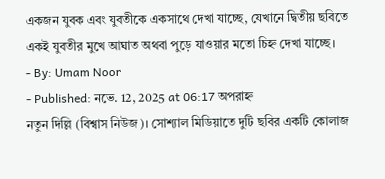একজন যুবক এবং যুবতীকে একসাথে দেখা যাচ্ছে, যেখানে দ্বিতীয় ছবিতে একই যুবতীর মুখে আঘাত অথবা পুড়ে যাওয়ার মতো চিহ্ন দেখা যাচ্ছে।
- By: Umam Noor
- Published: নভে. 12, 2025 at 06:17 অপরাহ্ন
নতুন দিল্লি (বিশ্বাস নিউজ)। সোশ্যাল মিডিয়াতে দুটি ছবির একটি কোলাজ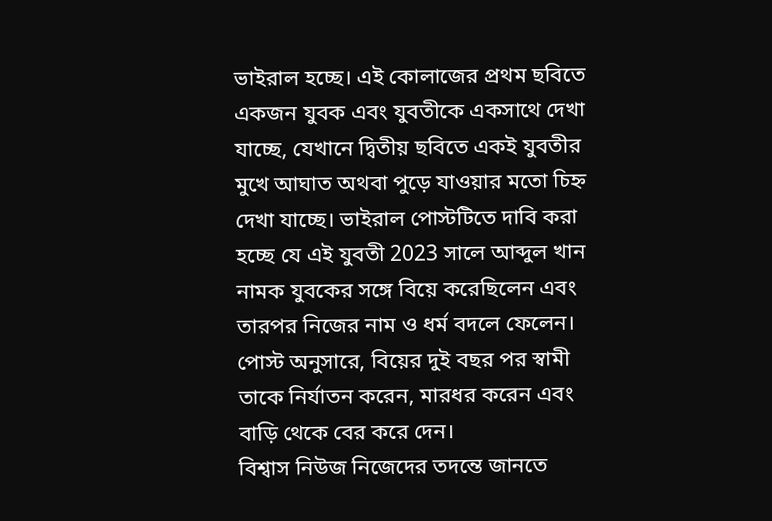ভাইরাল হচ্ছে। এই কোলাজের প্রথম ছবিতে একজন যুবক এবং যুবতীকে একসাথে দেখা যাচ্ছে, যেখানে দ্বিতীয় ছবিতে একই যুবতীর মুখে আঘাত অথবা পুড়ে যাওয়ার মতো চিহ্ন দেখা যাচ্ছে। ভাইরাল পোস্টটিতে দাবি করা হচ্ছে যে এই যুবতী 2023 সালে আব্দুল খান নামক যুবকের সঙ্গে বিয়ে করেছিলেন এবং তারপর নিজের নাম ও ধর্ম বদলে ফেলেন। পোস্ট অনুসারে, বিয়ের দুই বছর পর স্বামী তাকে নির্যাতন করেন, মারধর করেন এবং বাড়ি থেকে বের করে দেন।
বিশ্বাস নিউজ নিজেদের তদন্তে জানতে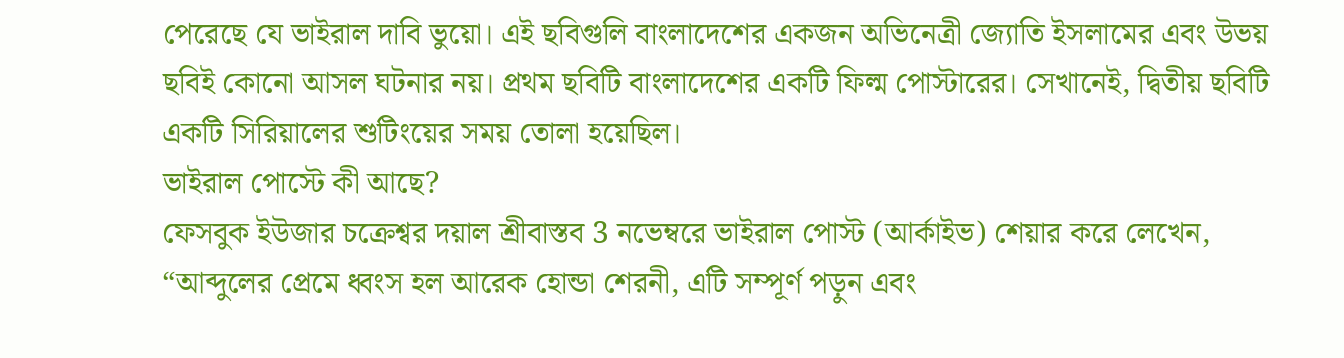পেরেছে যে ভাইরাল দাবি ভুয়ো। এই ছবিগুলি বাংলাদেশের একজন অভিনেত্রী জ্যোতি ইসলামের এবং উভয় ছবিই কোনো আসল ঘটনার নয়। প্রথম ছবিটি বাংলাদেশের একটি ফিল্ম পোস্টারের। সেখানেই, দ্বিতীয় ছবিটি একটি সিরিয়ালের শুটিংয়ের সময় তোলা হয়েছিল।
ভাইরাল পোস্টে কী আছে?
ফেসবুক ইউজার চক্রেশ্বর দয়াল শ্রীবাস্তব 3 নভেম্বরে ভাইরাল পোস্ট (আর্কাইভ) শেয়ার করে লেখেন, “আব্দুলের প্রেমে ধ্বংস হল আরেক হোন্ডা শেরনী, এটি সম্পূর্ণ পড়ুন এবং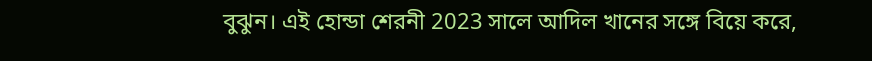বুঝুন। এই হোন্ডা শেরনী 2023 সালে আদিল খানের সঙ্গে বিয়ে করে,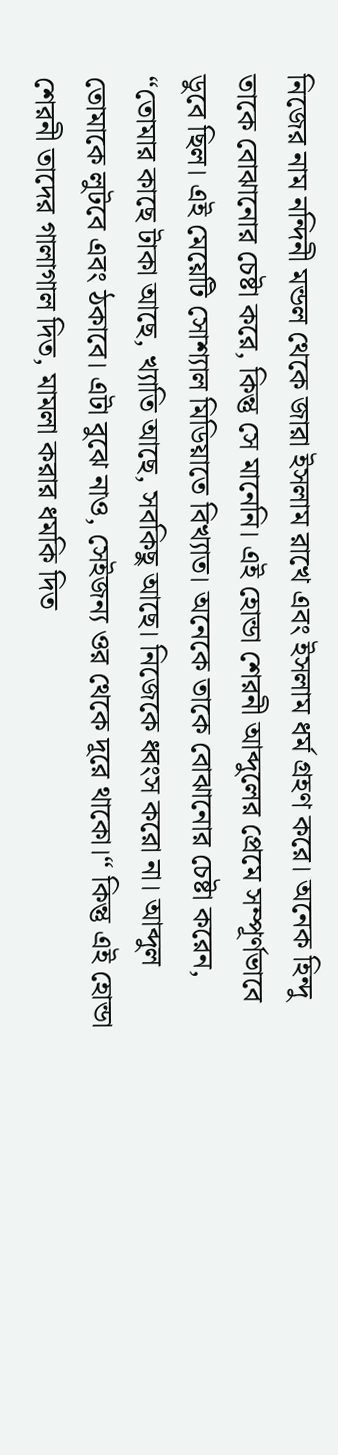নিজের নাম নন্দিনী মন্ডল থেকে জারা ইসলাম রাখে এবং ইসলাম ধর্ম গ্রহণ করে। অনেক হিন্দু তাকে বোঝানোর চেষ্টা করে, কিন্তু সে মানেনি। এই হোন্ডা শেরনী আব্দুলের প্রেমে সম্পূর্ণভাবে ডুবে ছিল। এই মেয়েটি সোশ্যাল মিডিয়াতে বিখ্যাত। অনেকে তাকে বোঝানোর চেষ্টা করেন, “তোমার কাছে টাকা আছে, খ্যাতি আছে, সবকিছু আছে। নিজেকে ধ্বংস করো না। আব্দুল তোমাকে লুটবে এবং ঠকাবে। এটা বুঝে নাও, সেইজন্য ওর থেকে দূরে থাকো।“ কিন্তু এই হোন্ডা শেরনী তাদের গালাগাল দিত, মামলা করার ধমকি দিত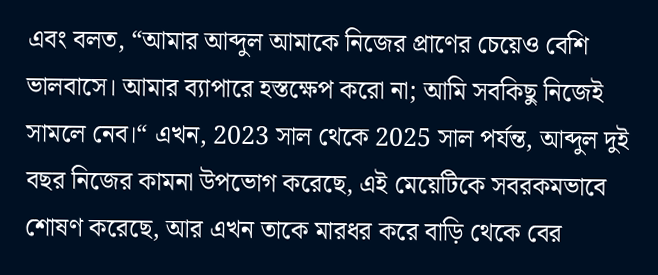এবং বলত, “আমার আব্দুল আমাকে নিজের প্রাণের চেয়েও বেশি ভালবাসে। আমার ব্যাপারে হস্তক্ষেপ করো না; আমি সবকিছু নিজেই সামলে নেব।“ এখন, 2023 সাল থেকে 2025 সাল পর্যন্ত, আব্দুল দুই বছর নিজের কামনা উপভোগ করেছে, এই মেয়েটিকে সবরকমভাবে শোষণ করেছে, আর এখন তাকে মারধর করে বাড়ি থেকে বের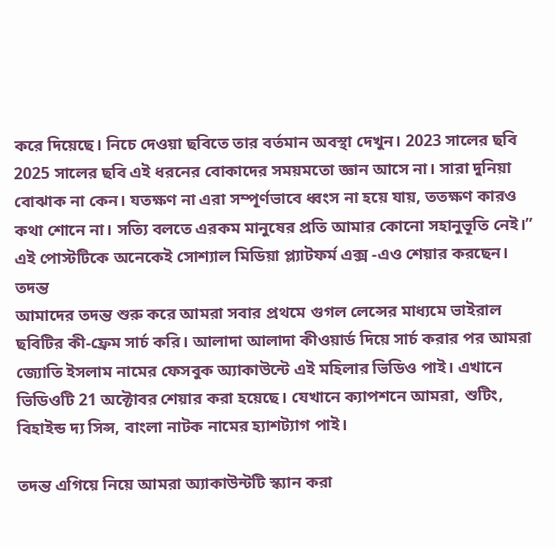করে দিয়েছে। নিচে দেওয়া ছবিতে তার বর্তমান অবস্থা দেখুন। 2023 সালের ছবি 2025 সালের ছবি এই ধরনের বোকাদের সময়মতো জ্ঞান আসে না। সারা দুনিয়া বোঝাক না কেন। যতক্ষণ না এরা সম্পূর্ণভাবে ধ্বংস না হয়ে যায়, ততক্ষণ কারও কথা শোনে না। সত্যি বলতে এরকম মানুষের প্রতি আমার কোনো সহানুভূতি নেই।”
এই পোস্টটিকে অনেকেই সোশ্যাল মিডিয়া প্ল্যাটফর্ম এক্স -এও শেয়ার করছেন।
তদন্ত
আমাদের তদন্ত শুরু করে আমরা সবার প্রথমে গুগল লেন্সের মাধ্যমে ভাইরাল ছবিটির কী-ফ্রেম সার্চ করি। আলাদা আলাদা কীওয়ার্ড দিয়ে সার্চ করার পর আমরা জ্যোতি ইসলাম নামের ফেসবুক অ্যাকাউন্টে এই মহিলার ভিডিও পাই। এখানে ভিডিওটি 21 অক্টোবর শেয়ার করা হয়েছে। যেখানে ক্যাপশনে আমরা, শুটিং, বিহাইন্ড দ্য সিন্স, বাংলা নাটক নামের হ্যাশট্যাগ পাই।

তদন্ত এগিয়ে নিয়ে আমরা অ্যাকাউন্টটি স্ক্যান করা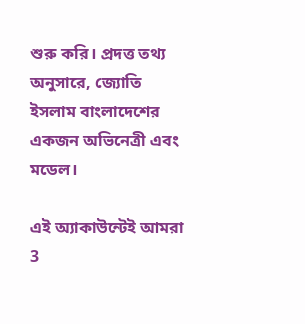শুরু করি। প্রদত্ত তথ্য অনুসারে, জ্যোতি ইসলাম বাংলাদেশের একজন অভিনেত্রী এবং মডেল।

এই অ্যাকাউন্টেই আমরা 3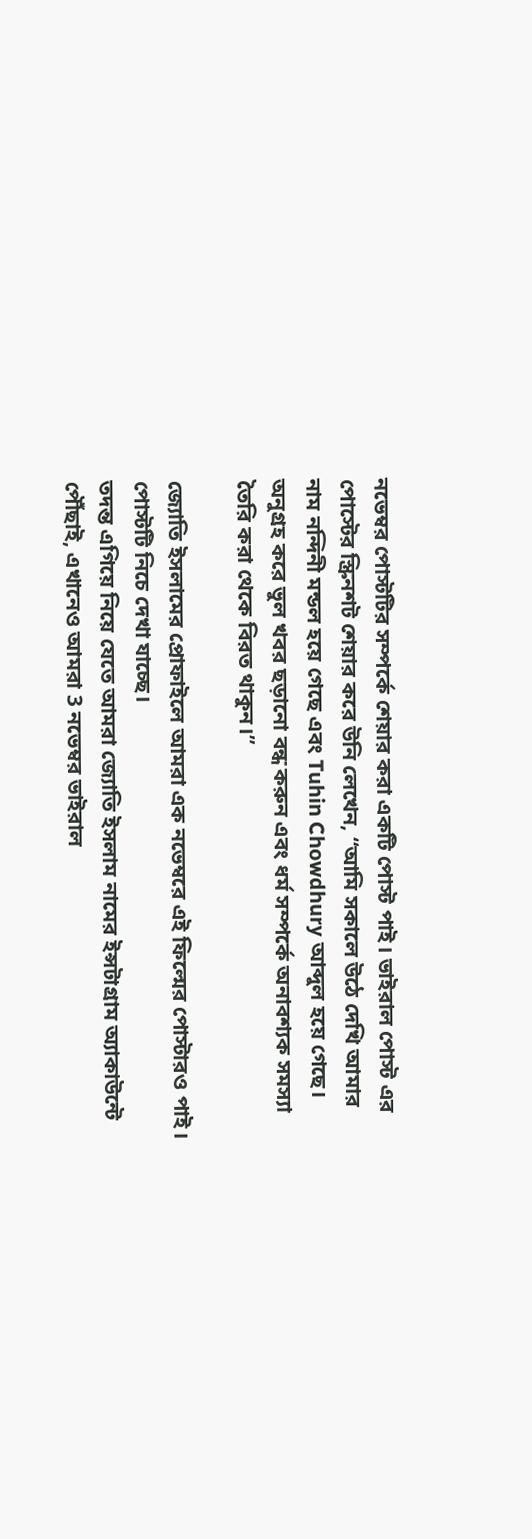নভেম্বর পোস্টটির সম্পর্কে শেয়ার করা একটি পোস্ট পাই। ভাইরাল পোস্ট এর পোস্টের স্ক্রিনশট শেয়ার করে উনি লেখেন, “আমি সকালে উঠে দেখি আমার নাম নন্দিনী মন্ডল হয়ে গেছে এবং Tuhin Chowdhury আব্দুল হয়ে গেছে। অনুগ্রহ করে ভুল খবর ছড়ানো বন্ধ করুন এবং ধর্ম সম্পর্কে অনাবশ্যক সমস্যা তৈরি করা থেকে বিরত থাকুন।”

জ্যোতি ইসলামের প্রোফাইলে আমরা এক নভেম্বরে এই ফিল্মের পোস্টারও পাই। পোস্টটি নিচে দেখা যাচ্ছে।
তদন্ত এগিয়ে নিয়ে যেতে আমরা জ্যোতি ইসলাম নামের ইন্সটাগ্রাম অ্যাকাউন্টে পৌঁছাই, এখানেও আমরা 3 নভেম্বর ভাইরাল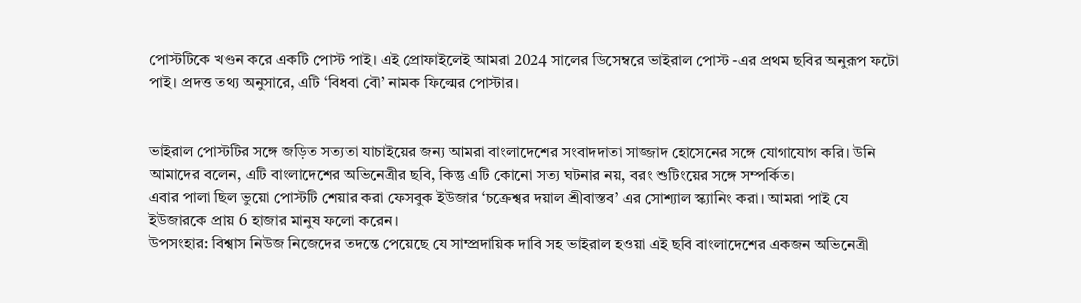পোস্টটিকে খণ্ডন করে একটি পোস্ট পাই। এই প্রোফাইলেই আমরা 2024 সালের ডিসেম্বরে ভাইরাল পোস্ট -এর প্রথম ছবির অনুরূপ ফটো পাই। প্রদত্ত তথ্য অনুসারে, এটি ‘বিধবা বৌ’ নামক ফিল্মের পোস্টার।


ভাইরাল পোস্টটির সঙ্গে জড়িত সত্যতা যাচাইয়ের জন্য আমরা বাংলাদেশের সংবাদদাতা সাজ্জাদ হোসেনের সঙ্গে যোগাযোগ করি। উনি আমাদের বলেন, এটি বাংলাদেশের অভিনেত্রীর ছবি, কিন্তু এটি কোনো সত্য ঘটনার নয়, বরং শুটিংয়ের সঙ্গে সম্পর্কিত।
এবার পালা ছিল ভুয়ো পোস্টটি শেয়ার করা ফেসবুক ইউজার ‘চক্রেশ্বর দয়াল শ্রীবাস্তব’ এর সোশ্যাল স্ক্যানিং করা। আমরা পাই যে ইউজারকে প্রায় 6 হাজার মানুষ ফলো করেন।
উপসংহার: বিশ্বাস নিউজ নিজেদের তদন্তে পেয়েছে যে সাম্প্রদায়িক দাবি সহ ভাইরাল হওয়া এই ছবি বাংলাদেশের একজন অভিনেত্রী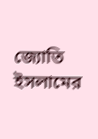জ্যোতি ইসলামের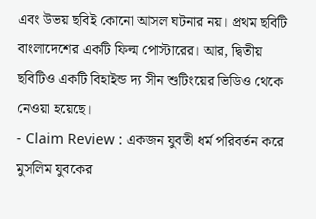এবং উভয় ছবিই কোনো আসল ঘটনার নয়। প্রথম ছবিটি বাংলাদেশের একটি ফিল্ম পোস্টারের। আর, দ্বিতীয় ছবিটিও একটি বিহাইন্ড দ্য সীন শুটিংয়ের ভিডিও থেকে নেওয়া হয়েছে।
- Claim Review : একজন যুবতী ধর্ম পরিবর্তন করে মুসলিম যুবকের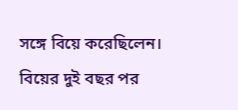সঙ্গে বিয়ে করেছিলেন। বিয়ের দুই বছর পর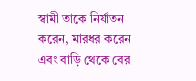স্বামী তাকে নির্যাতন করেন, মারধর করেন এবং বাড়ি থেকে বের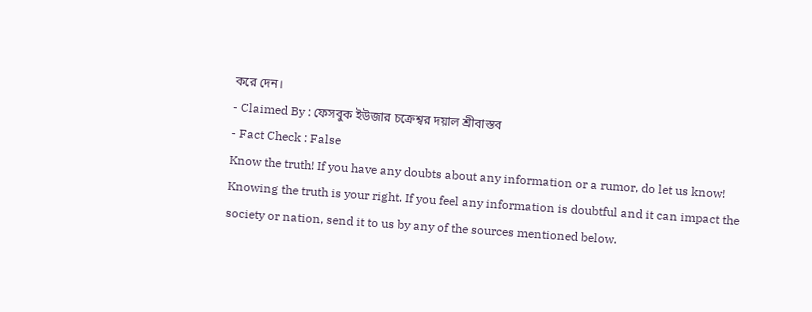করে দেন।
- Claimed By : ফেসবুক ইউজার চক্রেশ্বর দয়াল শ্রীবাস্তব
- Fact Check : False
Know the truth! If you have any doubts about any information or a rumor, do let us know!
Knowing the truth is your right. If you feel any information is doubtful and it can impact the society or nation, send it to us by any of the sources mentioned below.